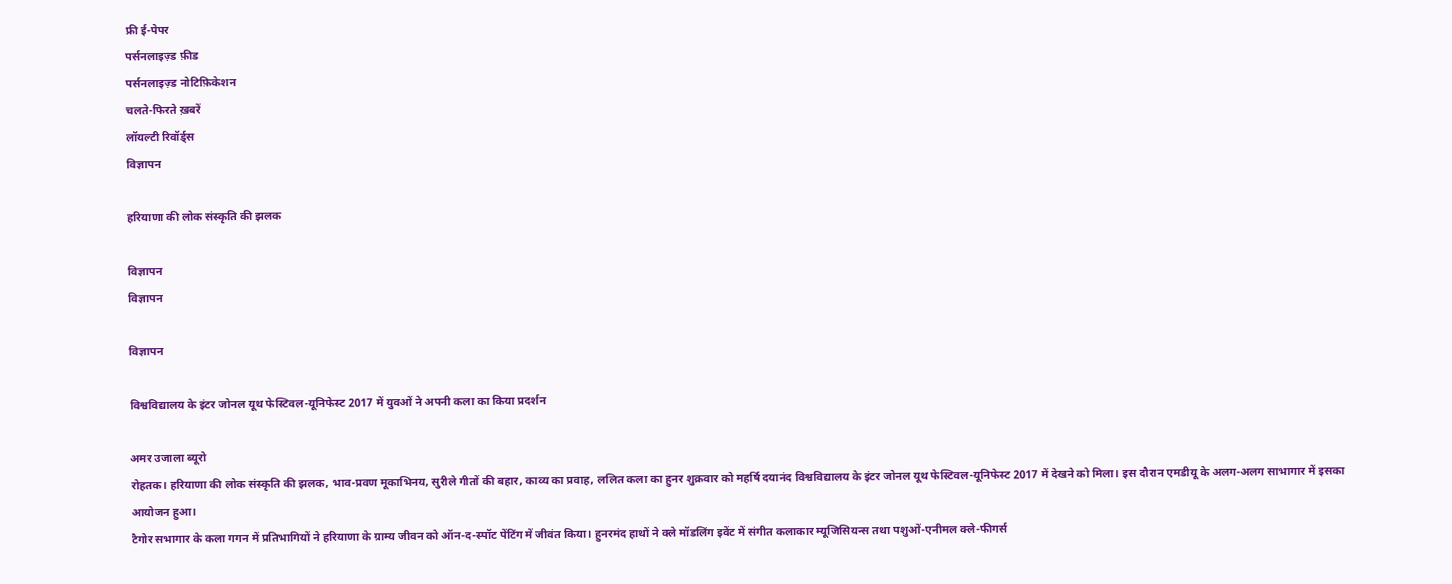फ्री ई-पेपर
पर्सनलाइज़्ड फ़ीड
पर्सनलाइज़्ड नोटिफ़िकेशन
चलते-फिरते ख़बरें
लॉयल्टी रिवॉर्ड्स
विज्ञापन

हरियाणा की लोक संस्कृति की झलक

विज्ञापन
विज्ञापन

विज्ञापन

विश्वविद्यालय के इंटर जोनल यूथ फेस्टिवल-यूनिफेस्ट 2017 में युवओं ने अपनी कला का किया प्रदर्शन

अमर उजाला ब्यूरो
रोहतक। हरियाणा की लोक संस्कृति की झलक, भाव-प्रवण मूकाभिनय, सुरीले गीतों की बहार, काव्य का प्रवाह, ललित कला का हुनर शुक्रवार को महर्षि दयानंद विश्वविद्यालय के इंटर जोनल यूथ फेस्टिवल-यूनिफेस्ट 2017 में देखने को मिला। इस दौरान एमडीयू के अलग-अलग साभागार में इसका आयोजन हुआ।
टैगोर सभागार के कला गगन में प्रतिभागियों ने हरियाणा के ग्राम्य जीवन को ऑन-द-स्पॉट पेंटिंग में जीवंत किया। हुनरमंद हाथों ने क्ले मॉडलिंग इवेंट में संगीत कलाकार म्यूजिसियन्स तथा पशुओं-एनीमल क्ले-फीगर्स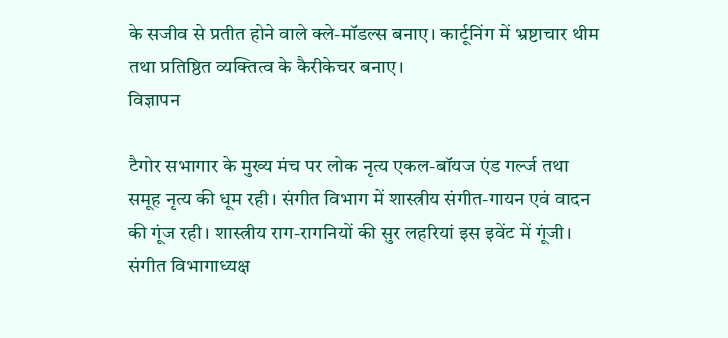के सजीव से प्रतीत होने वाले क्ले-मॉडल्स बनाए। कार्टूनिंग में भ्रष्टाचार थीम तथा प्रतिष्ठित व्यक्तित्व के कैरीकेचर बनाए।
विज्ञापन

टैगोर सभागार के मुख्य मंच पर लोक नृत्य एकल-बॉयज एंड गर्ल्ज तथा समूह नृत्य की धूम रही। संगीत विभाग में शास्त्रीय संगीत-गायन एवं वादन की गूंज रही। शास्त्रीय राग-रागनियों की सुर लहरियां इस इवेंट में गूंजी। संगीत विभागाध्यक्ष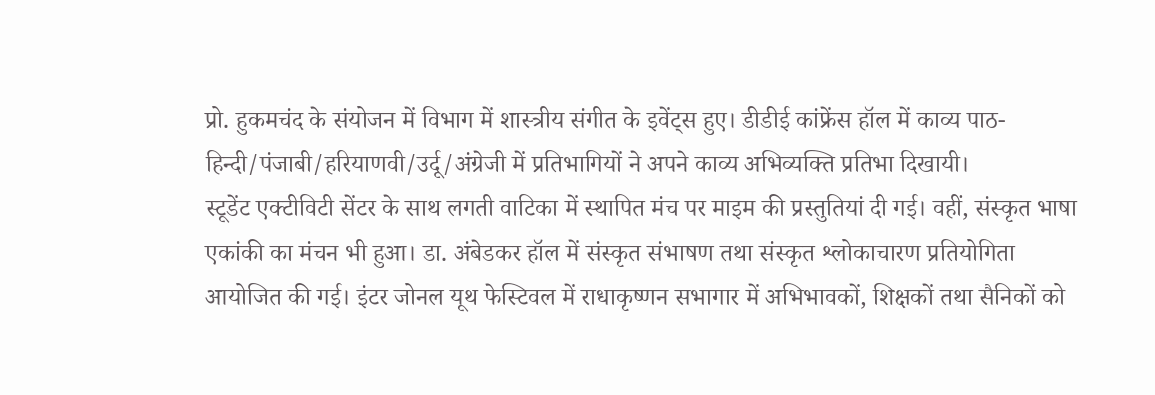प्रो. हुकमचंद के संयोजन में विभाग में शास्त्रीय संगीत के इवेंट्स हुए। डीडीई कांफ्रेंस हॉल में काव्य पाठ-हिन्दी/पंजाबी/हरियाणवी/उर्दू/अंग्रेजी में प्रतिभागियों ने अपने काव्य अभिव्यक्ति प्रतिभा दिखायी।
स्टूडेंट एक्टीविटी सेंटर के साथ लगती वाटिका में स्थापित मंच पर माइम की प्रस्तुतियां दी गई। वहीं, संस्कृत भाषा एकांकी का मंचन भी हुआ। डा. अंबेडकर हॉल में संस्कृत संभाषण तथा संस्कृत श्लोकाचारण प्रतियोगिता आयोजित की गई। इंटर जोनल यूथ फेस्टिवल में राधाकृष्णन सभागार में अभिभावकों, शिक्षकों तथा सैनिकों को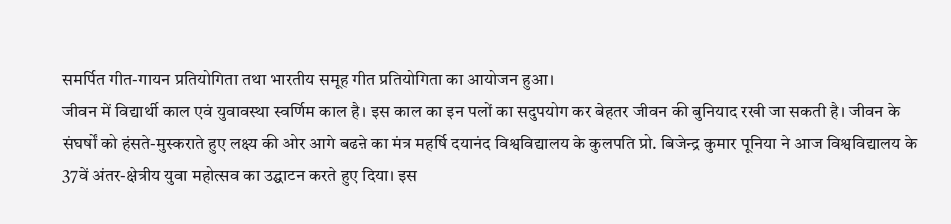समर्पित गीत-गायन प्रतियोगिता तथा भारतीय समूह गीत प्रतियोगिता का आयोजन हुआ।
जीवन में विद्यार्थी काल एवं युवावस्था स्वर्णिम काल है। इस काल का इन पलों का सदुपयोग कर बेहतर जीवन की बुनियाद रखी जा सकती है। जीवन के संघर्षों को हंसते-मुस्कराते हुए लक्ष्य की ओर आगे बढऩे का मंत्र महर्षि दयानंद विश्वविद्यालय के कुलपति प्रो. बिजेन्द्र कुमार पूनिया ने आज विश्वविद्यालय के 37वें अंतर-क्षेत्रीय युवा महोत्सव का उद्घाटन करते हुए दिया। इस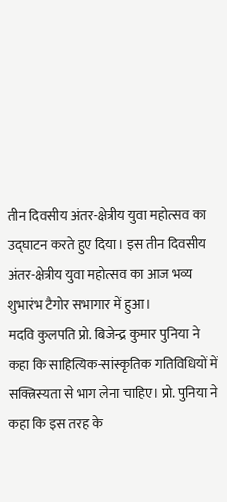तीन दिवसीय अंतर-क्षेत्रीय युवा महोत्सव का उद्घाटन करते हुए दिया। इस तीन दिवसीय अंतर-क्षेत्रीय युवा महोत्सव का आज भव्य शुभारंभ टैगोर सभागार में हुआ।
मदवि कुलपति प्रो. बिजेन्द्र कुमार पुनिया ने कहा कि साहित्यिक-सांस्कृतिक गतिविधियों में सक्त्रिस्यता से भाग लेना चाहिए। प्रो. पुनिया ने कहा कि इस तरह के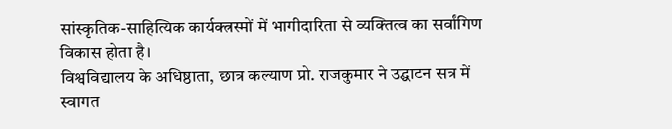सांस्कृतिक-साहित्यिक कार्यक्त्रस्मों में भागीदारिता से व्यक्तित्व का सर्वांगिण विकास होता है।
विश्वविद्यालय के अधिष्ठाता, छात्र कल्याण प्रो. राजकुमार ने उद्घाटन सत्र में स्वागत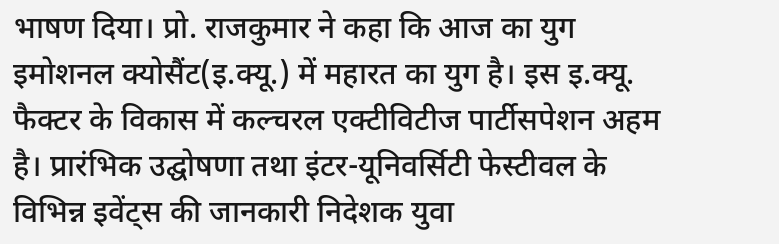भाषण दिया। प्रो. राजकुमार ने कहा कि आज का युग इमोशनल क्योसैंट(इ.क्यू.) में महारत का युग है। इस इ.क्यू. फैक्टर के विकास में कल्चरल एक्टीविटीज पार्टीसपेशन अहम है। प्रारंभिक उद्घोषणा तथा इंटर-यूनिवर्सिटी फेस्टीवल के विभिन्न इवेंट्स की जानकारी निदेशक युवा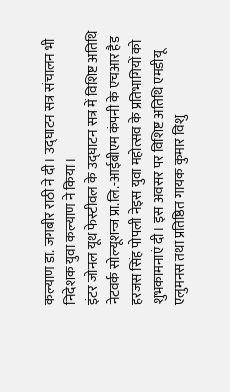कल्याण डा. जगबीर राठी ने दी। उद्घाटन सत्र संचालन भी निदेशक युवा कल्याण ने किया।
इंटर जोनल यूथ फेस्टीवल के उद्घाटन सत्र में विशिष्ट अतिथि नेटवर्क सोल्यूशन्ज प्रा.लि.-आईबीएम कंपनी के एचआर हैड हरजस सिंह पोपली नेइस युवा महोत्सव के प्रतिभागियों को शुभकामनाएं दी। इस अवसर पर विशिष्ट अतिथि एमडीयू एलुमनस तथा प्रतिष्ठित गायक कुमार विशु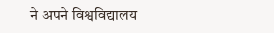ने अपने विश्वविद्यालय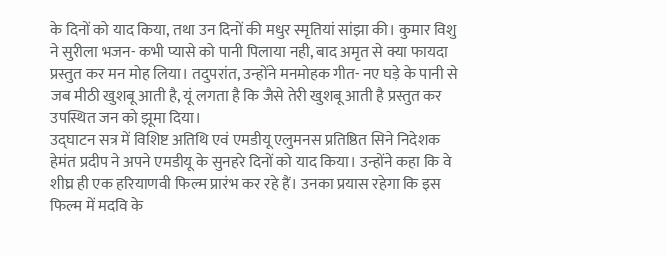के दिनों को याद किया, तथा उन दिनों की मधुर स्मृतियां सांझा की। कुमार विशु ने सुरीला भजन- कभी प्यासे को पानी पिलाया नही, बाद अमृत से क्या फायदा प्रस्तुत कर मन मोह लिया। तदुपरांत, उन्होंने मनमोहक गीत- नए घड़े के पानी से जब मीठी खुशबू आती है, यूं लगता है कि जैसे तेरी खुशबू आती है प्रस्तुत कर उपस्थित जन को झूमा दिया।
उद्घाटन सत्र में विशिष्ट अतिथि एवं एमडीयू एलुमनस प्रतिष्ठित सिने निदेशक हेमंत प्रदीप ने अपने एमडीयू के सुनहरे दिनों को याद किया। उन्होंने कहा कि वे शीघ्र ही एक हरियाणवी फिल्म प्रारंभ कर रहे हैं। उनका प्रयास रहेगा कि इस फिल्म में मदवि के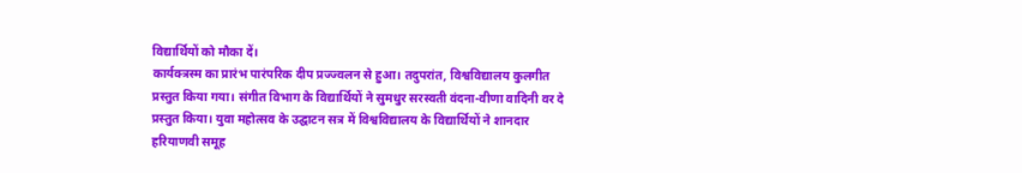विद्यार्थियों को मौका दें।
कार्यक्त्रस्म का प्रारंभ पारंपरिक दीप प्रज्ज्वलन से हुआ। तदुपरांत, विश्वविद्यालय कुलगीत प्रस्तुत किया गया। संगीत विभाग के विद्यार्थियों ने सुमधुर सरस्वती वंदना-वीणा वादिनी वर दे प्रस्तुत किया। युवा महोत्सव के उद्घाटन सत्र में विश्वविद्यालय के विद्यार्थियों ने शानदार हरियाणवी समूह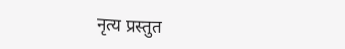नृत्य प्रस्तुत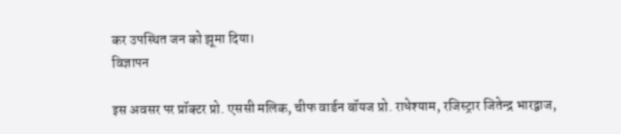कर उपस्थित जन को झूमा दिया।
विज्ञापन

इस अवसर पर प्रॉक्टर प्रो. एससी मलिक, चीफ वार्डन बॉयज प्रो. राधेश्याम, रजिस्ट्रार जितेन्द्र भारद्वाज,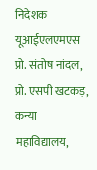निदेशक यूआईएलएमएस प्रो. संतोष नांदल, प्रो. एसपी खटकड़, कन्या महाविद्यालय,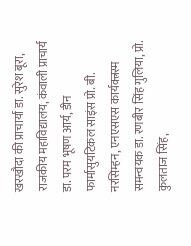खरखौदा की प्राचार्या डा. सुरेश बूरा, राजकीय महाविद्यालय, कंवाली प्राचार्य डा. परम भूषण आर्य, डीन फार्मासुयटिकल साइंस प्रो. बी. नरसिम्हन, एनएसएस कार्यक्त्रस्म समन्वयक डा. रणबीर सिंह गुलिया, प्रो. कुलताज सिंह,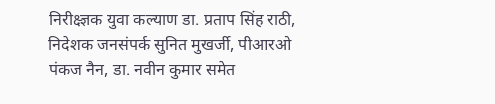निरीक्ष्ज्ञक युवा कल्याण डा. प्रताप सिंह राठी, निदेशक जनसंपर्क सुनित मुखर्जी, पीआरओ पंकज नैन, डा. नवीन कुमार समेत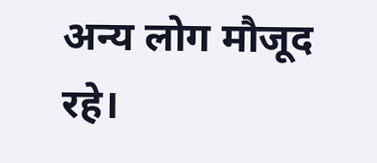अन्य लोग मौजूद रहे।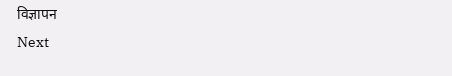विज्ञापन
Next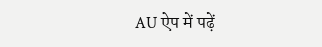AU ऐप में पढ़ें